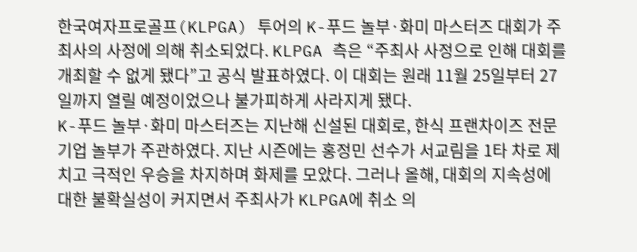한국여자프로골프(KLPGA) 투어의 K-푸드 놀부·화미 마스터즈 대회가 주최사의 사정에 의해 취소되었다. KLPGA 측은 “주최사 사정으로 인해 대회를 개최할 수 없게 됐다”고 공식 발표하였다. 이 대회는 원래 11월 25일부터 27일까지 열릴 예정이었으나 불가피하게 사라지게 됐다.
K-푸드 놀부·화미 마스터즈는 지난해 신설된 대회로, 한식 프랜차이즈 전문 기업 놀부가 주관하였다. 지난 시즌에는 홍정민 선수가 서교림을 1타 차로 제치고 극적인 우승을 차지하며 화제를 모았다. 그러나 올해, 대회의 지속성에 대한 불확실성이 커지면서 주최사가 KLPGA에 취소 의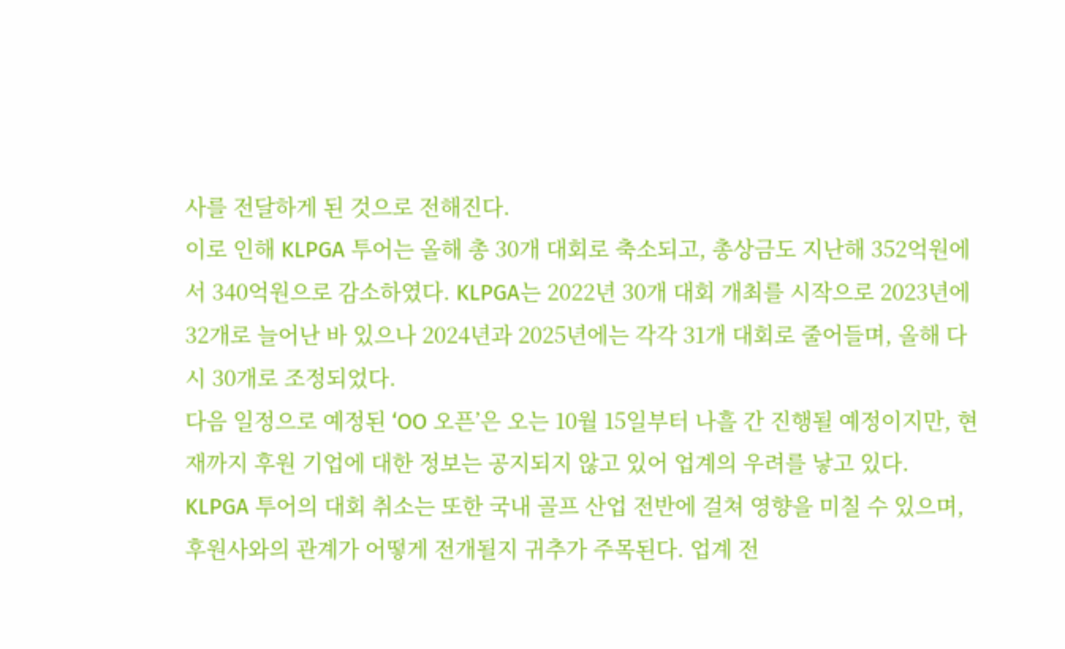사를 전달하게 된 것으로 전해진다.
이로 인해 KLPGA 투어는 올해 총 30개 대회로 축소되고, 총상금도 지난해 352억원에서 340억원으로 감소하였다. KLPGA는 2022년 30개 대회 개최를 시작으로 2023년에 32개로 늘어난 바 있으나 2024년과 2025년에는 각각 31개 대회로 줄어들며, 올해 다시 30개로 조정되었다.
다음 일정으로 예정된 ‘OO 오픈’은 오는 10월 15일부터 나흘 간 진행될 예정이지만, 현재까지 후원 기업에 대한 정보는 공지되지 않고 있어 업계의 우려를 낳고 있다.
KLPGA 투어의 대회 취소는 또한 국내 골프 산업 전반에 걸쳐 영향을 미칠 수 있으며, 후원사와의 관계가 어떻게 전개될지 귀추가 주목된다. 업계 전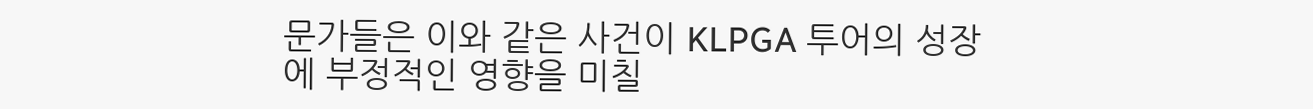문가들은 이와 같은 사건이 KLPGA 투어의 성장에 부정적인 영향을 미칠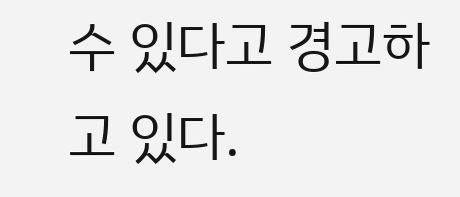수 있다고 경고하고 있다.